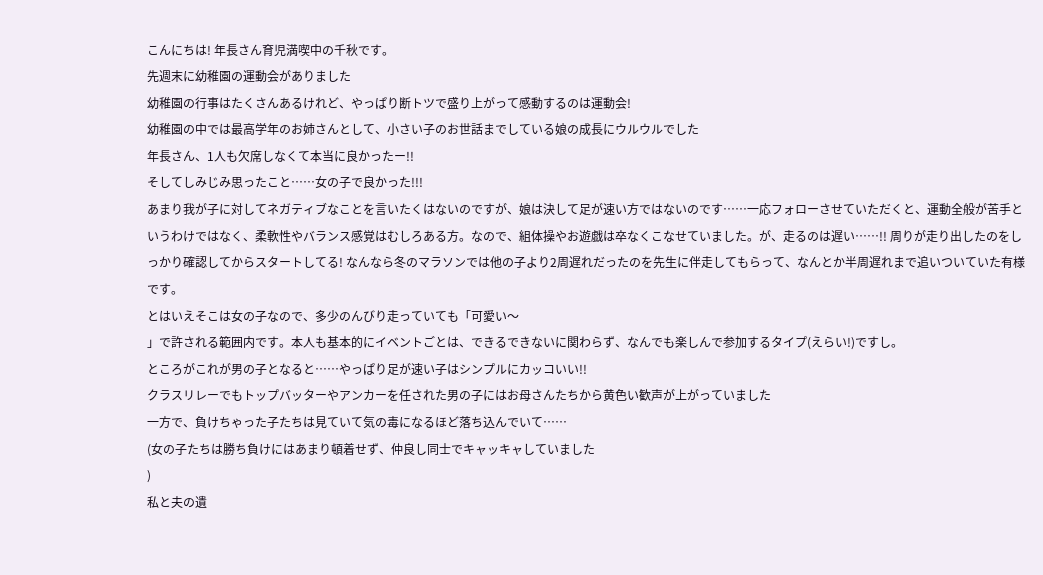こんにちは! 年長さん育児満喫中の千秋です。
先週末に幼稚園の運動会がありました
幼稚園の行事はたくさんあるけれど、やっぱり断トツで盛り上がって感動するのは運動会!
幼稚園の中では最高学年のお姉さんとして、小さい子のお世話までしている娘の成長にウルウルでした
年長さん、1人も欠席しなくて本当に良かったー!!
そしてしみじみ思ったこと……女の子で良かった!!!
あまり我が子に対してネガティブなことを言いたくはないのですが、娘は決して足が速い方ではないのです……一応フォローさせていただくと、運動全般が苦手というわけではなく、柔軟性やバランス感覚はむしろある方。なので、組体操やお遊戯は卒なくこなせていました。が、走るのは遅い……!! 周りが走り出したのをしっかり確認してからスタートしてる! なんなら冬のマラソンでは他の子より2周遅れだったのを先生に伴走してもらって、なんとか半周遅れまで追いついていた有様です。
とはいえそこは女の子なので、多少のんびり走っていても「可愛い〜
」で許される範囲内です。本人も基本的にイベントごとは、できるできないに関わらず、なんでも楽しんで参加するタイプ(えらい!)ですし。
ところがこれが男の子となると……やっぱり足が速い子はシンプルにカッコいい!!
クラスリレーでもトップバッターやアンカーを任された男の子にはお母さんたちから黄色い歓声が上がっていました
一方で、負けちゃった子たちは見ていて気の毒になるほど落ち込んでいて……
(女の子たちは勝ち負けにはあまり頓着せず、仲良し同士でキャッキャしていました
)
私と夫の遺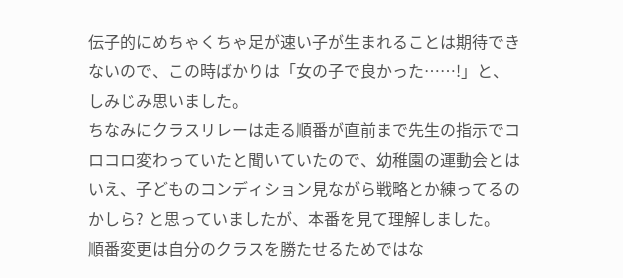伝子的にめちゃくちゃ足が速い子が生まれることは期待できないので、この時ばかりは「女の子で良かった……!」と、しみじみ思いました。
ちなみにクラスリレーは走る順番が直前まで先生の指示でコロコロ変わっていたと聞いていたので、幼稚園の運動会とはいえ、子どものコンディション見ながら戦略とか練ってるのかしら? と思っていましたが、本番を見て理解しました。
順番変更は自分のクラスを勝たせるためではな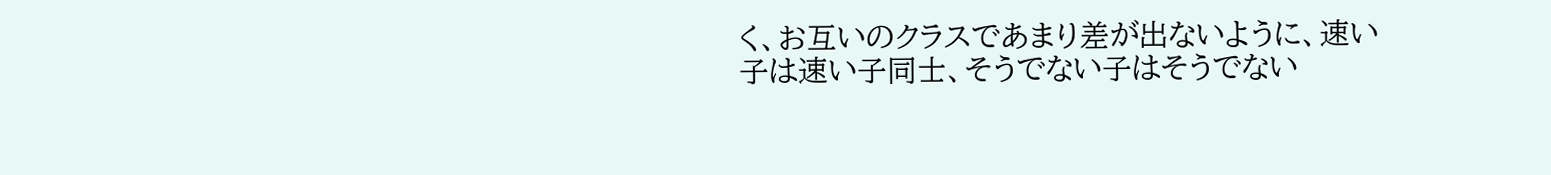く、お互いのクラスであまり差が出ないように、速い子は速い子同士、そうでない子はそうでない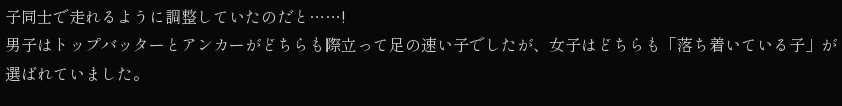子同士で走れるように調整していたのだと……!
男子はトップバッターとアンカーがどちらも際立って足の速い子でしたが、女子はどちらも「落ち着いている子」が選ばれていました。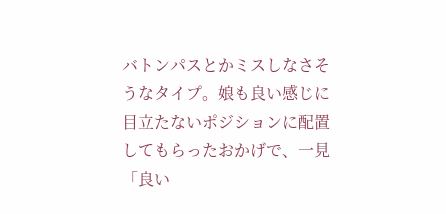バトンパスとかミスしなさそうなタイプ。娘も良い感じに目立たないポジションに配置してもらったおかげで、一見「良い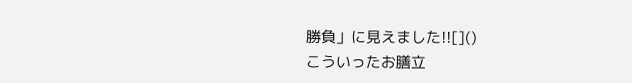勝負」に見えました!![]()
こういったお膳立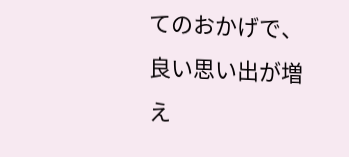てのおかげで、良い思い出が増え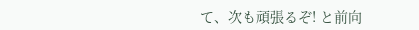て、次も頑張るぞ! と前向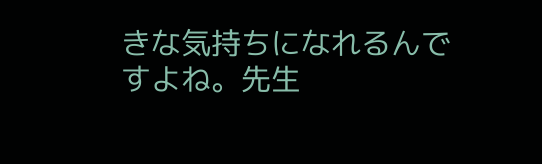きな気持ちになれるんですよね。先生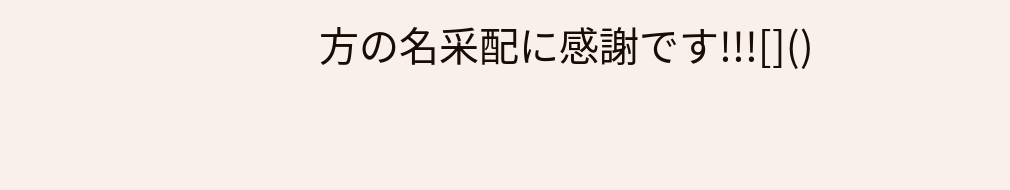方の名采配に感謝です!!![]()